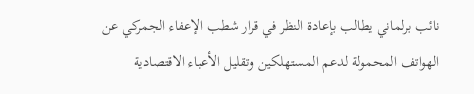نائب برلماني يطالب بإعادة النظر في قرار شطب الإعفاء الجمركي عن الهواتف المحمولة لدعم المستهلكين وتقليل الأعباء الاقتصادية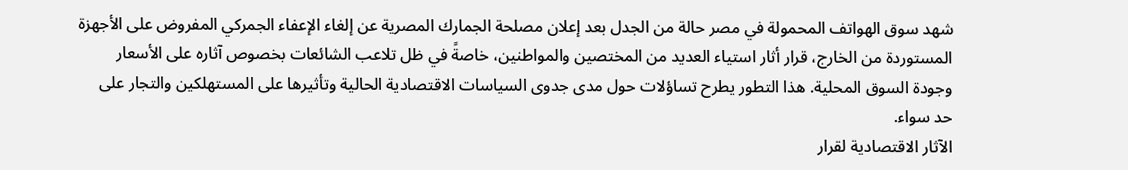شهد سوق الهواتف المحمولة في مصر حالة من الجدل بعد إعلان مصلحة الجمارك المصرية عن إلغاء الإعفاء الجمركي المفروض على الأجهزة المستوردة من الخارج، قرار أثار استياء العديد من المختصين والمواطنين، خاصةً في ظل تلاعب الشائعات بخصوص آثاره على الأسعار وجودة السوق المحلية. هذا التطور يطرح تساؤلات حول مدى جدوى السياسات الاقتصادية الحالية وتأثيرها على المستهلكين والتجار على حد سواء.
الآثار الاقتصادية لقرار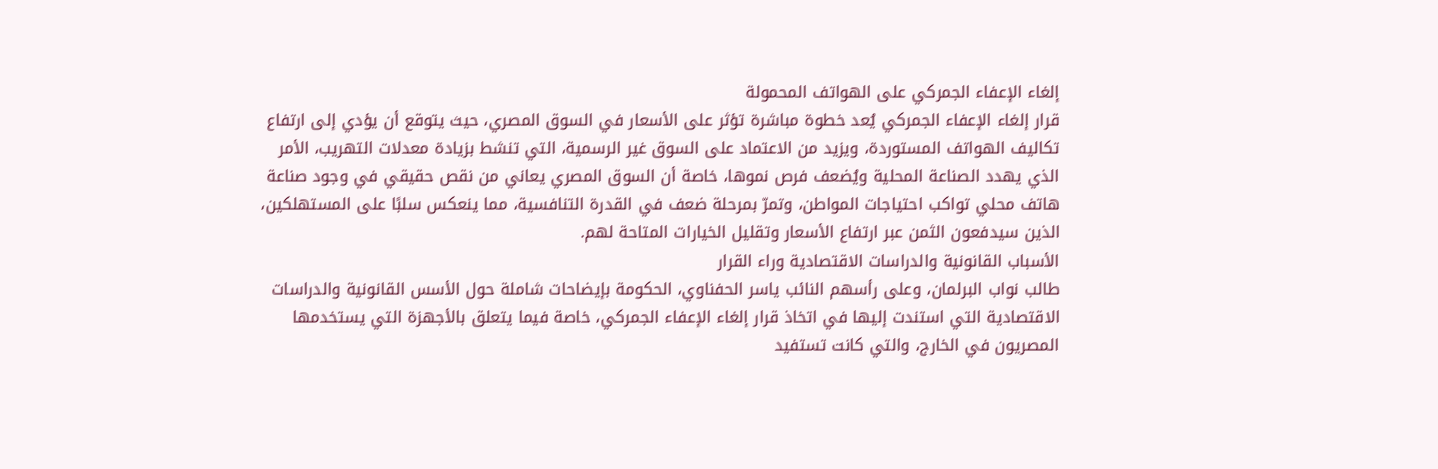إلغاء الإعفاء الجمركي على الهواتف المحمولة
قرار إلغاء الإعفاء الجمركي يُعد خطوة مباشرة تؤثر على الأسعار في السوق المصري، حيث يتوقع أن يؤدي إلى ارتفاع تكاليف الهواتف المستوردة، ويزيد من الاعتماد على السوق غير الرسمية، التي تنشط بزيادة معدلات التهريب، الأمر الذي يهدد الصناعة المحلية ويُضعف فرص نموها، خاصة أن السوق المصري يعاني من نقص حقيقي في وجود صناعة هاتف محلي تواكب احتياجات المواطن، وتمرّ بمرحلة ضعف في القدرة التنافسية، مما ينعكس سلبًا على المستهلكين، الذين سيدفعون الثمن عبر ارتفاع الأسعار وتقليل الخيارات المتاحة لهم.
الأسباب القانونية والدراسات الاقتصادية وراء القرار
طالب نواب البرلمان، وعلى رأسهم النائب ياسر الحفناوي، الحكومة بإيضاحات شاملة حول الأسس القانونية والدراسات الاقتصادية التي استندت إليها في اتخاذ قرار إلغاء الإعفاء الجمركي، خاصة فيما يتعلق بالأجهزة التي يستخدمها المصريون في الخارج، والتي كانت تستفيد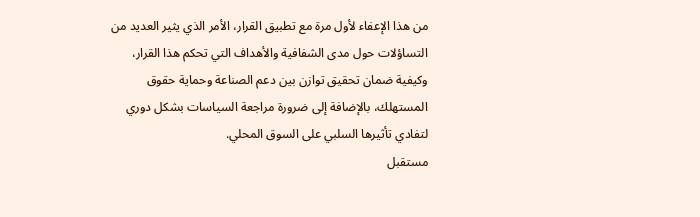من هذا الإعفاء لأول مرة مع تطبيق القرار، الأمر الذي يثير العديد من التساؤلات حول مدى الشفافية والأهداف التي تحكم هذا القرار، وكيفية ضمان تحقيق توازن بين دعم الصناعة وحماية حقوق المستهلك، بالإضافة إلى ضرورة مراجعة السياسات بشكل دوري لتفادي تأثيرها السلبي على السوق المحلي.
مستقبل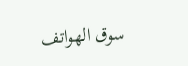سوق الهواتف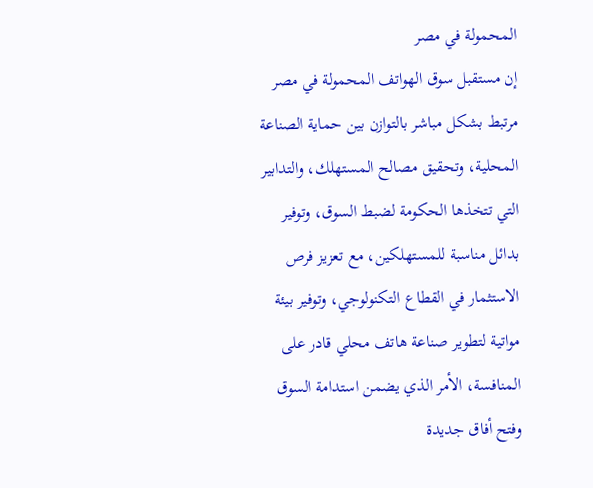المحمولة في مصر
إن مستقبل سوق الهواتف المحمولة في مصر مرتبط بشكل مباشر بالتوازن بين حماية الصناعة المحلية، وتحقيق مصالح المستهلك، والتدابير التي تتخذها الحكومة لضبط السوق، وتوفير بدائل مناسبة للمستهلكين، مع تعزيز فرص الاستثمار في القطاع التكنولوجي، وتوفير بيئة مواتية لتطوير صناعة هاتف محلي قادر على المنافسة، الأمر الذي يضمن استدامة السوق وفتح أفاق جديدة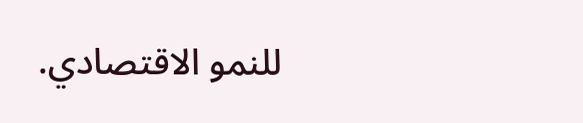للنمو الاقتصادي.